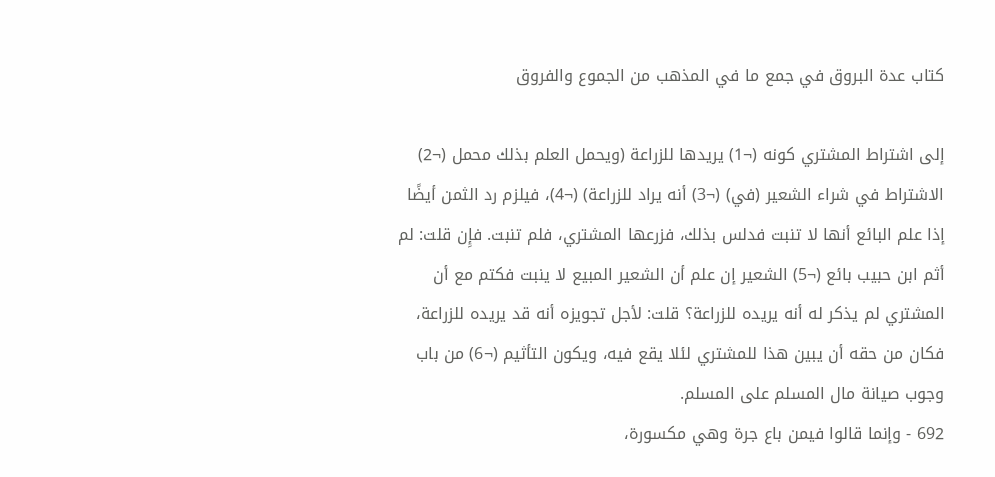كتاب عدة البروق في جمع ما في المذهب من الجموع والفروق

إلى اشتراط المشتري كونه (¬1) يريدها للزراعة (ويحمل العلم بذلك محمل (¬2) الاشتراط في شراء الشعير (في) (¬3) أنه يراد للزراعة) (¬4)، فيلزم رد الثمن أيضًا إذا علم البائع أنها لا تنبت فدلس بذلك، فزرعها المشتري، فلم تنبت. فإِن قلت: لم أثم ابن حبيب بائع (¬5) الشعير إن علم أن الشعير المبيع لا ينبت فكتم مع أن المشتري لم يذكر له أنه يريده للزراعة؟ قلت: لأجل تجويزه أنه قد يريده للزراعة، فكان من حقه أن يبين هذا للمشتري لئلا يقع فيه، ويكون التأثيم (¬6) من باب وجوب صيانة مال المسلم على المسلم.
692 - وإنما قالوا فيمن باع جرة وهي مكسورة،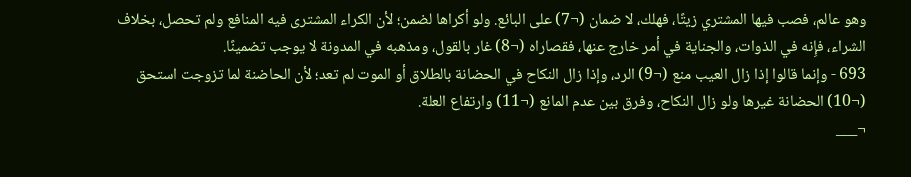وهو عالم، فصب فيها المشتري زيتًا، فهلك، لا ضمان (¬7) على البائع. ولو أكراها لضمن؛ لأن الكراء المشترى فيه المنافع ولم تحصل، بخلاف الشراء، فإِنه في الذوات، والجناية في أمر خارج عنها، فقصاراه (¬8) غار بالقول، ومذهبه في المدونة لا يوجب تضمينًا.
693 - وإنما قالوا إذا زال العيب منع (¬9) الرد، وإذا زال النكاح في الحضانة بالطلاق أو الموت لم تعد؛ لأن الحاضنة لما تزوجت استحق (¬10) الحضانة غيرها ولو زال النكاح، وفرق بين عدم المانع (¬11) وارتفاع العلة.
¬___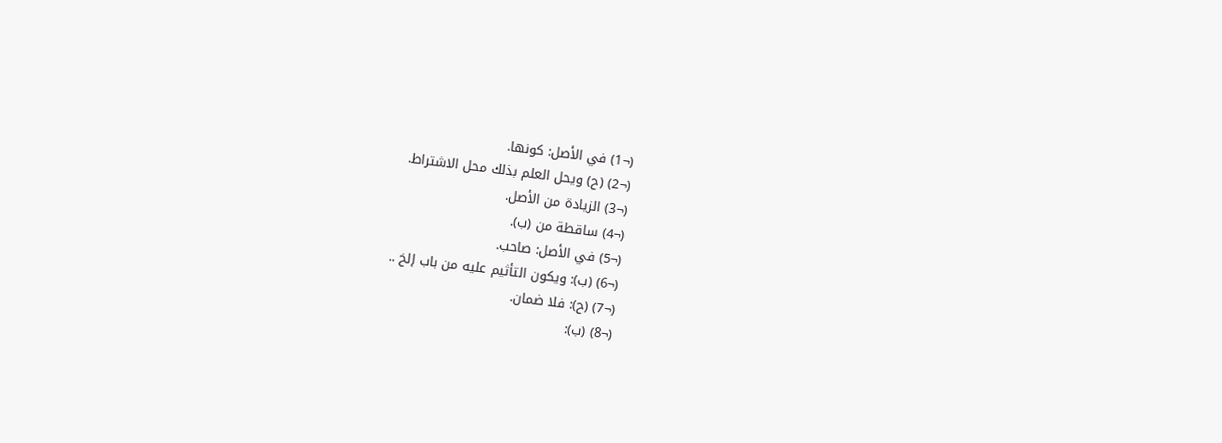(¬1) في الأصل: كونها.
(¬2) (ح) ويحل العلم بذلك محل الاشتراط.
(¬3) الزيادة من الأصل.
(¬4) ساقطة من (ب).
(¬5) في الأصل: صاحب.
(¬6) (ب): ويكون التأثيم عليه من باب إلخ ..
(¬7) (ح): فلا ضمان.
(¬8) (ب):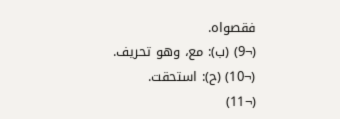فقصواه.
(¬9) (ب): مع، وهو تحريف.
(¬10) (ح): استحقت.
(¬11)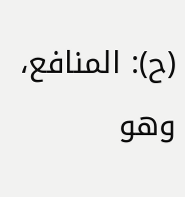(ح): المنافع، وهو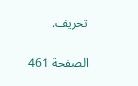تحريف.

الصفحة 461